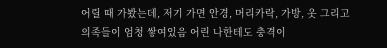어릴 때 가봤는데, 저기 가면 안경, 머리카락, 가방, 옷 그리고 의족들이 엄청 쌓여있음 어린 나한테도 충격이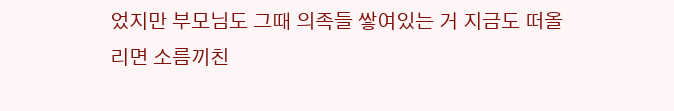었지만 부모님도 그때 의족들 쌓여있는 거 지금도 떠올리면 소름끼친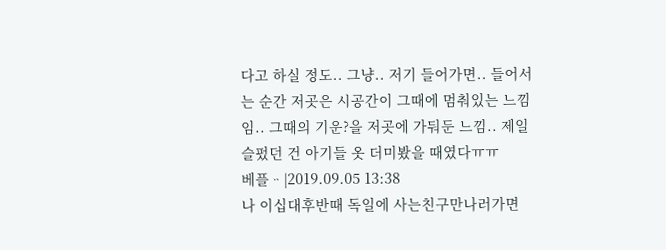다고 하실 정도.. 그냥.. 저기 들어가면.. 들어서는 순간 저곳은 시공간이 그때에 멈춰있는 느낌임.. 그때의 기운?을 저곳에 가둬둔 느낌.. 제일 슬펐던 건 아기들 옷 더미봤을 때였다ㅠㅠ
베플ᆢ|2019.09.05 13:38
나 이십대후반때 독일에 사는친구만나러가면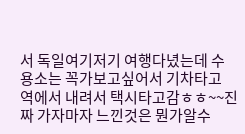서 독일여기저기 여행다녔는데 수용소는 꼭가보고싶어서 기차타고 역에서 내려서 택시타고감ㅎㅎ~~진짜 가자마자 느낀것은 뭔가알수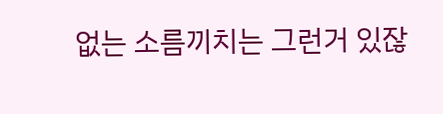없는 소름끼치는 그런거 있잖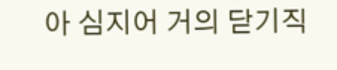아 심지어 거의 닫기직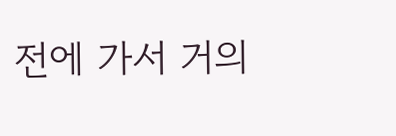전에 가서 거의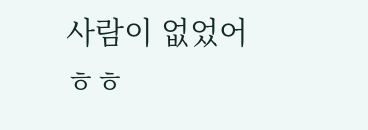사람이 없었어ㅎㅎ